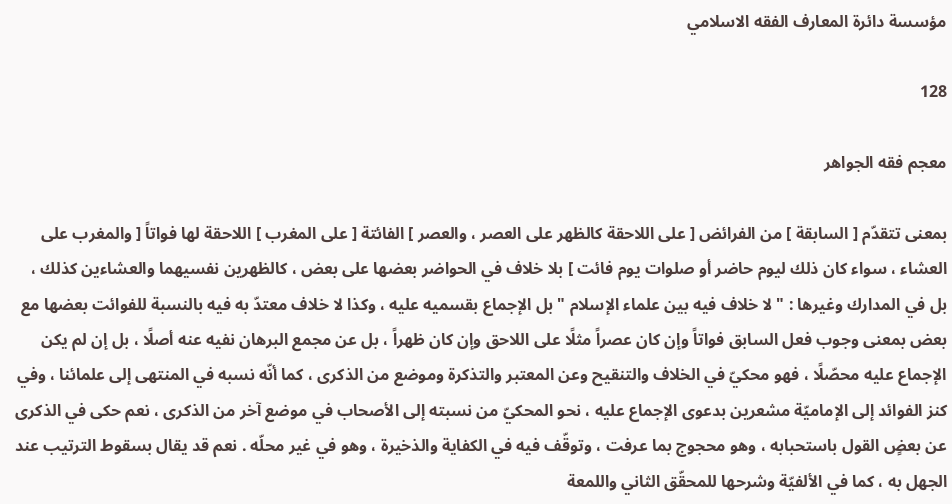مؤسسة دائرة المعارف الفقه الاسلامي

128

معجم فقه الجواهر

بمعنى تتقدّم [ السابقة ] من الفرائض [ على اللاحقة كالظهر على العصر ، والعصر ] الفائتة [ على المغرب ] اللاحقة لها فواتاً [ والمغرب على العشاء ، سواء كان ذلك ليوم حاضر أو صلوات يوم فائت ] بلا خلاف في الحواضر بعضها على بعض ، كالظهرين نفسيهما والعشاءين كذلك ، بل في المدارك وغيرها : " لا خلاف فيه بين علماء الإسلام " بل الإجماع بقسميه عليه ، وكذا لا خلاف معتدّ به فيه بالنسبة للفوائت بعضها مع بعض بمعنى وجوب فعل السابق فواتاً وإن كان عصراً مثلًا على اللاحق وإن كان ظهراً ، بل عن مجمع البرهان نفيه عنه أصلًا ، بل إن لم يكن الإجماع عليه محصّلًا ، فهو محكيّ في الخلاف والتنقيح وعن المعتبر والتذكرة وموضع من الذكرى ، كما أنّه نسبه في المنتهى إلى علمائنا ، وفي كنز الفوائد إلى الإماميّة مشعرين بدعوى الإجماع عليه ، نحو المحكيّ من نسبته إلى الأصحاب في موضع آخر من الذكرى ، نعم حكى في الذكرى عن بعضٍ القول باستحبابه ، وهو محجوج بما عرفت ، وتوقّف فيه في الكفاية والذخيرة ، وهو في غير محلّه . نعم قد يقال بسقوط الترتيب عند الجهل به ، كما في الألفيّة وشرحها للمحقّق الثاني واللمعة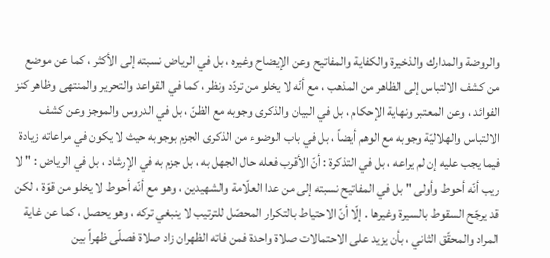والروضة والمدارك والذخيرة والكفاية والمفاتيح وعن الإيضاح وغيره ، بل في الرياض نسبته إلى الأكثر ، كما عن موضع من كشف الالتباس إلى الظاهر من المذهب ، مع أنّه لا يخلو من تردّد ونظر ، كما في القواعد والتحرير والمنتهى وظاهر كنز الفوائد ، وعن المعتبر ونهاية الإحكام ، بل في البيان والذكرى وجوبه مع الظنّ ، بل في الدروس والموجز وعن كشف الالتباس والهلاليّة وجوبه مع الوهم أيضاً ، بل في باب الوضوء من الذكرى الجزم بوجوبه حيث لا يكون في مراعاته زيادة فيما يجب عليه إن لم يراعه ، بل في التذكرة : أنّ الأقرب فعله حال الجهل به ، بل جزم به في الإرشاد ، بل في الرياض : " لا ريب أنّه أحوط وأولى " بل في المفاتيح نسبته إلى من عدا العلّامة والشهيدين ، وهو مع أنّه أحوط لا يخلو من قوّة ، لكن قد يرجّح السقوط بالسيرة وغيرها . إلّا أنّ الاحتياط بالتكرار المحصّل للترتيب لا ينبغي تركه ، وهو يحصل ، كما عن غاية المراد والمحقّق الثاني ، بأن يزيد على الاحتمالات صلاة واحدة فمن فاته الظهران زاد صلاة فصلّى ظهراً بين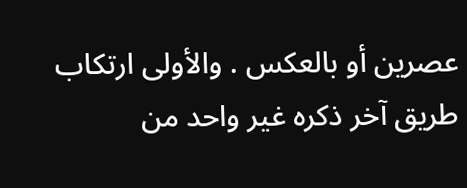عصرين أو بالعكس . والأولى ارتكاب طريق آخر ذكره غير واحد من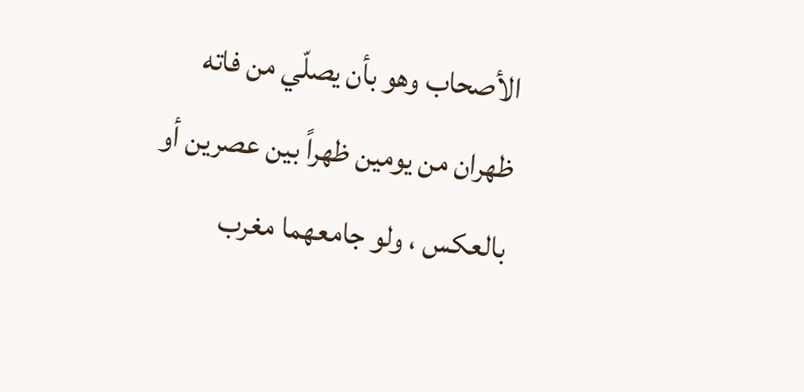الأصحاب وهو بأن يصلّي من فاته ظهران من يومين ظهراً بين عصرين أو بالعكس ، ولو جامعهما مغرب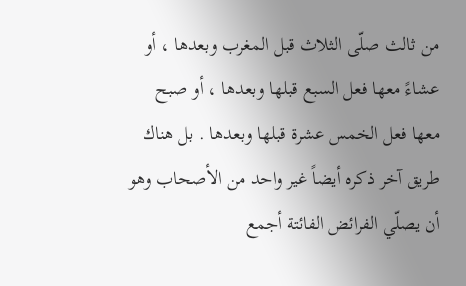من ثالث صلّى الثلاث قبل المغرب وبعدها ، أو عشاءً معها فعل السبع قبلها وبعدها ، أو صبح معها فعل الخمس عشرة قبلها وبعدها . بل هناك طريق آخر ذكره أيضاً غير واحد من الأصحاب وهو أن يصلّي الفرائض الفائتة أجمع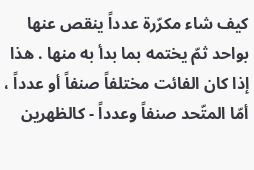كيف شاء مكرّرة عدداً ينقص عنها بواحد ثمّ يختمه بما بدأ به منها . هذا إذا كان الفائت مختلفاً صنفاً أو عدداً ، أمّا المتّحد صنفاً وعدداً - كالظهرين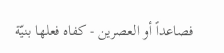فصاعداً أو العصرين - كفاه فعلها بنيّة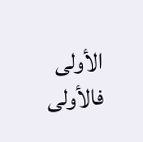الأولى فالأولى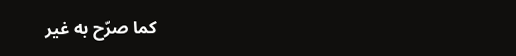كما صرّح به غير